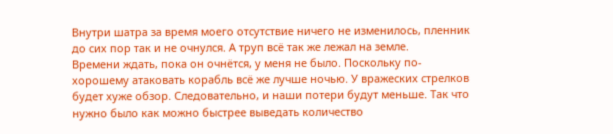Внутри шатра за время моего отсутствие ничего не изменилось, пленник до сих пор так и не очнулся. А труп всё так же лежал на земле.
Времени ждать, пока он очнётся, у меня не было. Поскольку по-хорошему атаковать корабль всё же лучше ночью. У вражеских стрелков будет хуже обзор. Следовательно, и наши потери будут меньше. Так что нужно было как можно быстрее выведать количество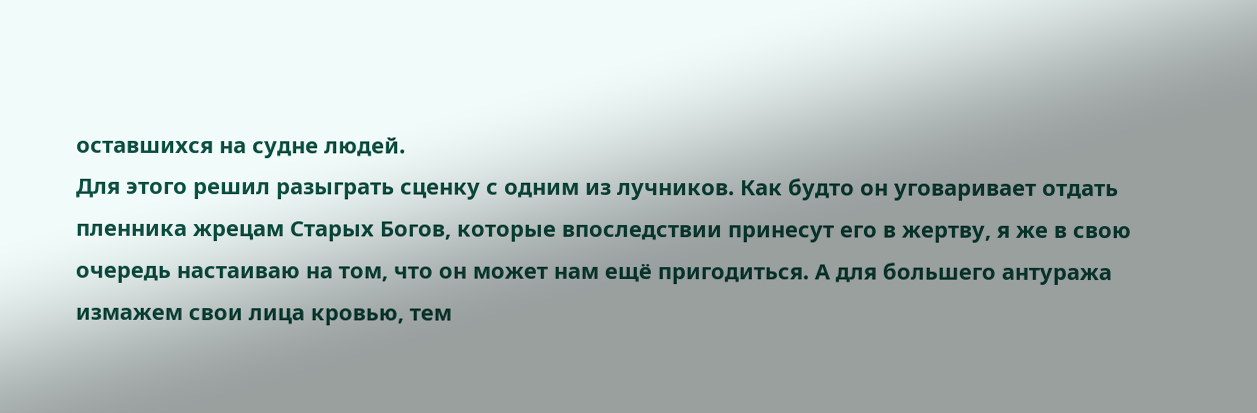оставшихся на судне людей.
Для этого решил разыграть сценку с одним из лучников. Как будто он уговаривает отдать пленника жрецам Старых Богов, которые впоследствии принесут его в жертву, я же в свою очередь настаиваю на том, что он может нам ещё пригодиться. А для большего антуража измажем свои лица кровью, тем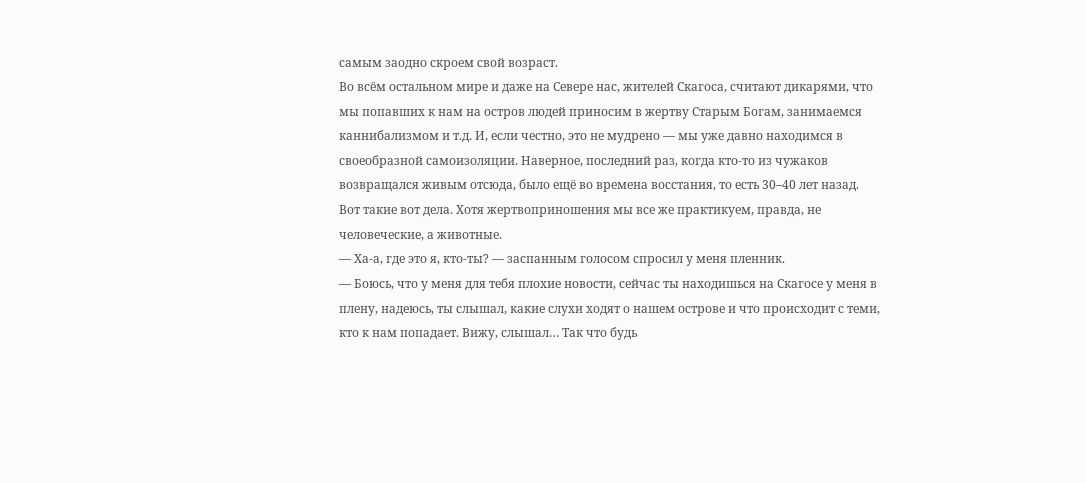самым заодно скроем свой возраст.
Во всём остальном мире и даже на Севере нас, жителей Скагоса, считают дикарями, что мы попавших к нам на остров людей приносим в жертву Старым Богам, занимаемся каннибализмом и т.д. И, если честно, это не мудрено — мы уже давно находимся в своеобразной самоизоляции. Наверное, последний раз, когда кто-то из чужаков возвращался живым отсюда, было ещё во времена восстания, то есть 30–40 лет назад. Вот такие вот дела. Хотя жертвоприношения мы все же практикуем, правда, не человеческие, а животные.
— Ха-а, где это я, кто-ты? — заспанным голосом спросил у меня пленник.
— Боюсь, что у меня для тебя плохие новости, сейчас ты находишься на Скагосе у меня в плену, надеюсь, ты слышал, какие слухи ходят о нашем острове и что происходит с теми, кто к нам попадает. Вижу, слышал… Так что будь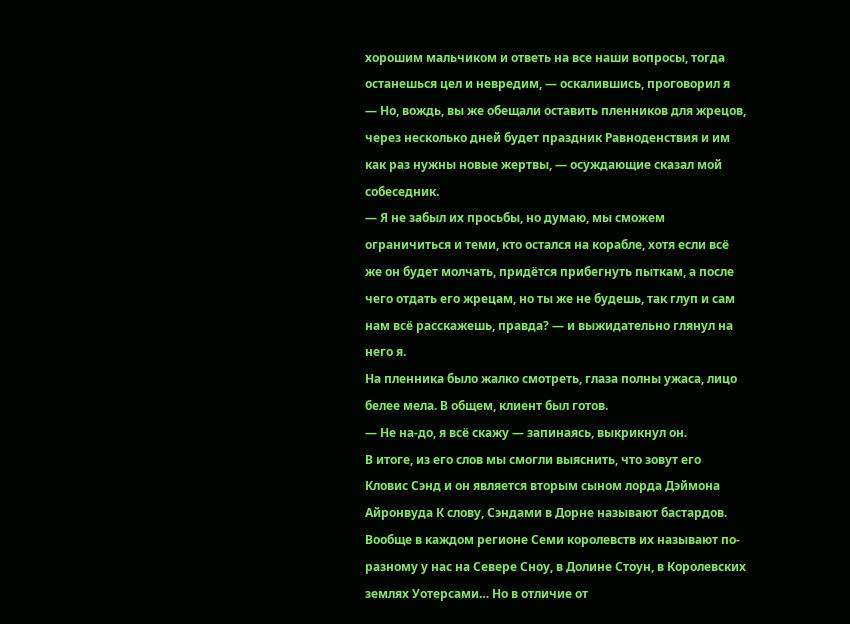хорошим мальчиком и ответь на все наши вопросы, тогда останешься цел и невредим, — оскалившись, проговорил я
— Но, вождь, вы же обещали оставить пленников для жрецов, через несколько дней будет праздник Равноденствия и им как раз нужны новые жертвы, — осуждающие сказал мой собеседник.
— Я не забыл их просьбы, но думаю, мы сможем ограничиться и теми, кто остался на корабле, хотя если всё же он будет молчать, придётся прибегнуть пыткам, а после чего отдать его жрецам, но ты же не будешь, так глуп и сам нам всё расскажешь, правда? — и выжидательно глянул на него я.
На пленника было жалко смотреть, глаза полны ужаса, лицо белее мела. В общем, клиент был готов.
— Не на-до, я всё скажу — запинаясь, выкрикнул он.
В итоге, из его слов мы смогли выяснить, что зовут его Кловис Сэнд и он является вторым сыном лорда Дэймона Айронвуда К слову, Сэндами в Дорне называют бастардов. Вообще в каждом регионе Семи королевств их называют по-разному у нас на Севере Сноу, в Долине Стоун, в Королевских землях Уотерсами… Но в отличие от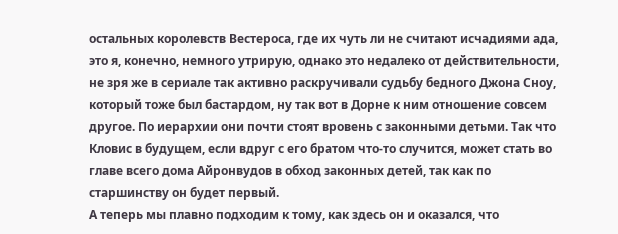остальных королевств Вестероса, где их чуть ли не считают исчадиями ада, это я, конечно, немного утрирую, однако это недалеко от действительности, не зря же в сериале так активно раскручивали судьбу бедного Джона Сноу, который тоже был бастардом, ну так вот в Дорне к ним отношение совсем другое. По иерархии они почти стоят вровень с законными детьми. Так что Кловис в будущем, если вдруг с его братом что-то случится, может стать во главе всего дома Айронвудов в обход законных детей, так как по старшинству он будет первый.
А теперь мы плавно подходим к тому, как здесь он и оказался, что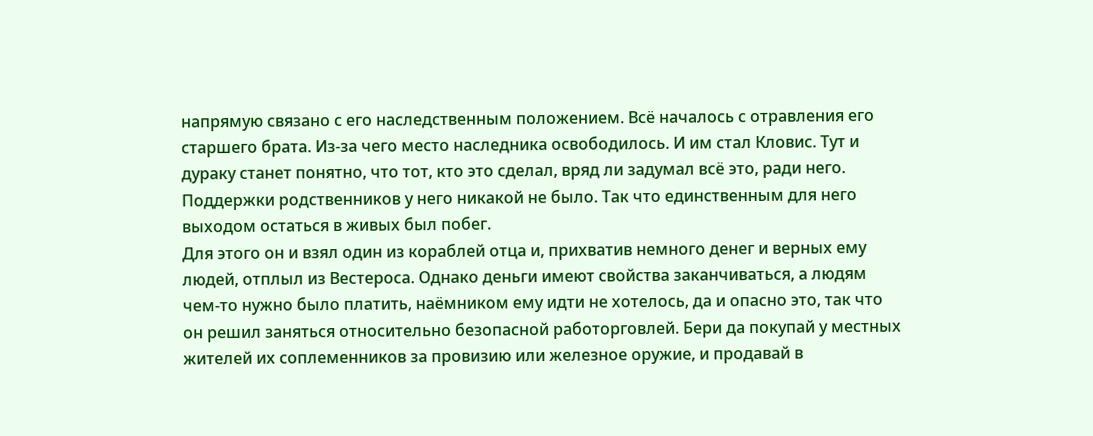напрямую связано с его наследственным положением. Всё началось с отравления его старшего брата. Из-за чего место наследника освободилось. И им стал Кловис. Тут и дураку станет понятно, что тот, кто это сделал, вряд ли задумал всё это, ради него. Поддержки родственников у него никакой не было. Так что единственным для него выходом остаться в живых был побег.
Для этого он и взял один из кораблей отца и, прихватив немного денег и верных ему людей, отплыл из Вестероса. Однако деньги имеют свойства заканчиваться, а людям чем-то нужно было платить, наёмником ему идти не хотелось, да и опасно это, так что он решил заняться относительно безопасной работорговлей. Бери да покупай у местных жителей их соплеменников за провизию или железное оружие, и продавай в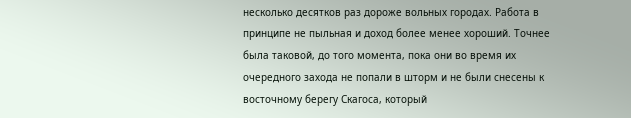несколько десятков раз дороже вольных городах. Работа в принципе не пыльная и доход более менее хороший. Точнее была таковой, до того момента, пока они во время их очередного захода не попали в шторм и не были снесены к восточному берегу Скагоса, который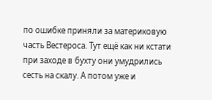по ошибке приняли за материковую часть Вестероса. Тут ещё как ни кстати при заходе в бухту они умудрились сесть на скалу. А потом уже и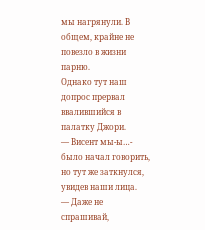мы нагрянули. В общем, крайне не повезло в жизни парню.
Однако тут наш допрос прервал ввалившийся в палатку Джори.
— Висент мы-ы…- было начал говорить, но тут же заткнулся, увидев наши лица.
— Даже не спрашивай,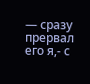— сразу прервал его я,- с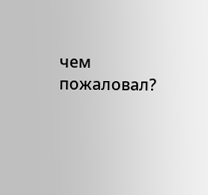чем пожаловал?